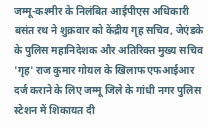जम्मू-कश्मीर के निलंबित आईपीएस अधिकारी बसंत रथ ने शुक्रवार को केंद्रीय गृह सचिव, जेएंडके के पुलिस महानिदेशक और अतिरिक्त मुख्य सचिव 'गृह' राज कुमार गोयल के खिलाफ एफआईआर दर्ज कराने के लिए जम्मू जिले के गांधी नगर पुलिस स्टेशन में शिकायत दी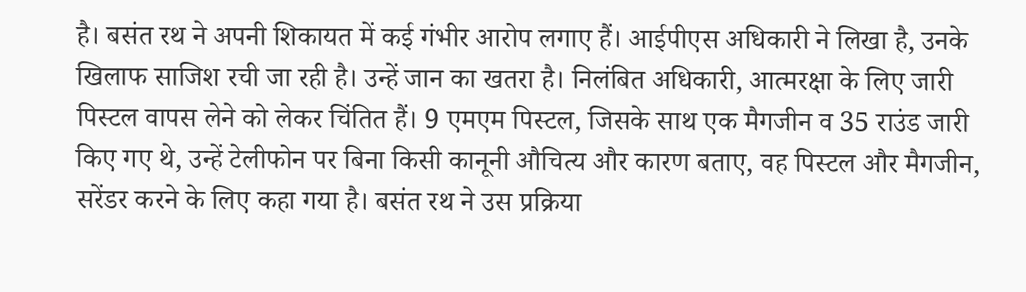है। बसंत रथ ने अपनी शिकायत में कई गंभीर आरोप लगाए हैं। आईपीएस अधिकारी ने लिखा है, उनके खिलाफ साजिश रची जा रही है। उन्हें जान का खतरा है। निलंबित अधिकारी, आत्मरक्षा के लिए जारी पिस्टल वापस लेने को लेकर चिंतित हैं। 9 एमएम पिस्टल, जिसके साथ एक मैगजीन व 35 राउंड जारी किए गए थे, उन्हें टेलीफोन पर बिना किसी कानूनी औचित्य और कारण बताए, वह पिस्टल और मैगजीन, सरेंडर करने के लिए कहा गया है। बसंत रथ ने उस प्रक्रिया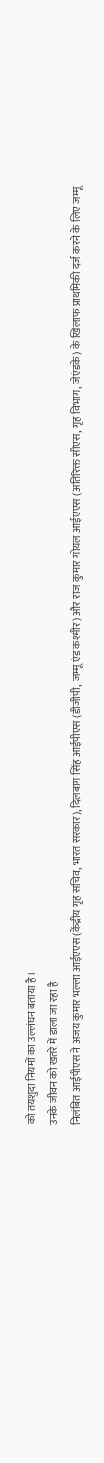को तयशुदा नियमों का उल्लंघन बताया है।
उनके जीवन को खतरे में डाला जा रहा है
निलंबित आईपीएस ने अजय कुमार भल्ला आईएएस (केंद्रीय गृह सचिव, भारत सरकार), दिलबाग सिंह आईपीएस (डीजीपी, जम्मू एंड कश्मीर) और राज कुमार गोयल आईएएस (अतिरिक्त सीएस, गृह विभाग, जेएंडके) के खिलाफ प्राथमिकी दर्ज करने के लिए जम्मू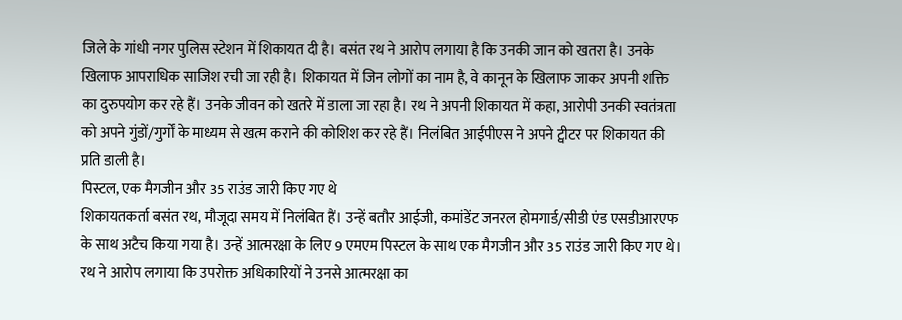जिले के गांधी नगर पुलिस स्टेशन में शिकायत दी है। बसंत रथ ने आरोप लगाया है कि उनकी जान को खतरा है। उनके खिलाफ आपराधिक साजिश रची जा रही है। शिकायत में जिन लोगों का नाम है, वे कानून के खिलाफ जाकर अपनी शक्ति का दुरुपयोग कर रहे हैं। उनके जीवन को खतरे में डाला जा रहा है। रथ ने अपनी शिकायत में कहा, आरोपी उनकी स्वतंत्रता को अपने गुंडों/गुर्गों के माध्यम से खत्म कराने की कोशिश कर रहे हैं। निलंबित आईपीएस ने अपने ट्वीटर पर शिकायत की प्रति डाली है।
पिस्टल, एक मैगजीन और 35 राउंड जारी किए गए थे
शिकायतकर्ता बसंत रथ, मौजूदा समय में निलंबित हैं। उन्हें बतौर आईजी, कमांडेंट जनरल होमगार्ड/सीडी एंड एसडीआरएफ के साथ अटैच किया गया है। उन्हें आत्मरक्षा के लिए 9 एमएम पिस्टल के साथ एक मैगजीन और 35 राउंड जारी किए गए थे। रथ ने आरोप लगाया कि उपरोक्त अधिकारियों ने उनसे आत्मरक्षा का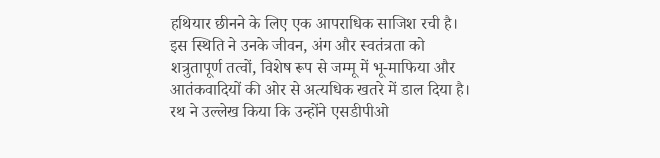हथियार छीनने के लिए एक आपराधिक साजिश रची है। इस स्थिति ने उनके जीवन, अंग और स्वतंत्रता को शत्रुतापूर्ण तत्वों, विशेष रूप से जम्मू में भू-माफिया और आतंकवादियों की ओर से अत्यधिक खतरे में डाल दिया है। रथ ने उल्लेख किया कि उन्होंने एसडीपीओ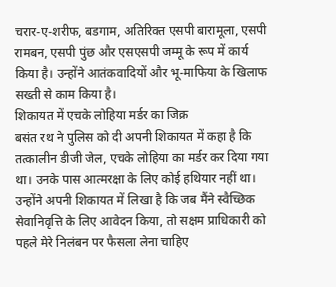चरार-ए-शरीफ, बडगाम, अतिरिक्त एसपी बारामूला, एसपी रामबन, एसपी पुंछ और एसएसपी जम्मू के रूप में कार्य किया है। उन्होंने आतंकवादियों और भू-माफिया के खिलाफ सख्ती से काम किया है।
शिकायत में एचके लोहिया मर्डर का जिक्र
बसंत रथ ने पुलिस को दी अपनी शिकायत में कहा है कि तत्कालीन डीजी जेल, एचके लोहिया का मर्डर कर दिया गया था। उनके पास आत्मरक्षा के लिए कोई हथियार नहीं था। उन्होंने अपनी शिकायत में लिखा है कि जब मैंने स्वैच्छिक सेवानिवृत्ति के लिए आवेदन किया, तो सक्षम प्राधिकारी को पहले मेरे निलंबन पर फैसला लेना चाहिए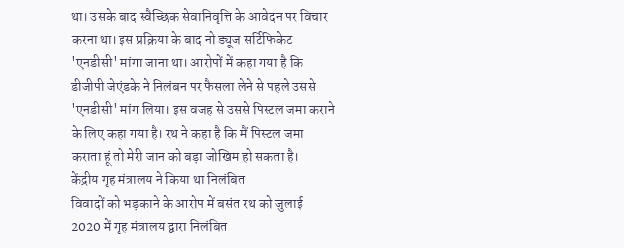था। उसके बाद स्वैच्छिक सेवानिवृत्ति के आवेदन पर विचार करना था। इस प्रक्रिया के बाद नो ड्यूज सर्टिफिकेट 'एनडीसी' मांगा जाना था। आरोपों में कहा गया है कि डीजीपी जेएंडके ने निलंबन पर फैसला लेने से पहले उससे 'एनडीसी' मांग लिया। इस वजह से उससे पिस्टल जमा कराने के लिए कहा गया है। रथ ने कहा है कि मैं पिस्टल जमा कराता हूं तो मेरी जान को बड़ा जोखिम हो सकता है।
केंद्रीय गृह मंत्रालय ने किया था निलंबित
विवादों को भड़काने के आरोप में बसंत रथ को जुलाई 2020 में गृह मंत्रालय द्वारा निलंबित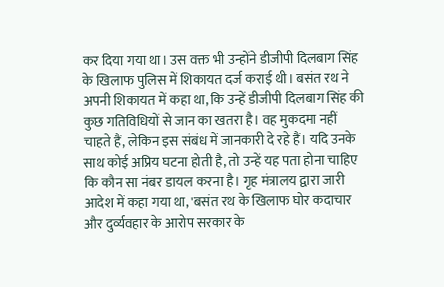कर दिया गया था। उस वक्त भी उन्होंने डीजीपी दिलबाग सिंह के खिलाफ पुलिस में शिकायत दर्ज कराई थी। बसंत रथ ने अपनी शिकायत में कहा था, कि उन्हें डीजीपी दिलबाग सिंह की कुछ गतिविधियों से जान का खतरा है। वह मुकदमा नहीं चाहते हैं, लेकिन इस संबंध में जानकारी दे रहे हैं। यदि उनके साथ कोई अप्रिय घटना होती है, तो उन्हें यह पता होना चाहिए कि कौन सा नंबर डायल करना है। गृह मंत्रालय द्वारा जारी आदेश में कहा गया था, 'बसंत रथ के खिलाफ घोर कदाचार और दुर्व्यवहार के आरोप सरकार के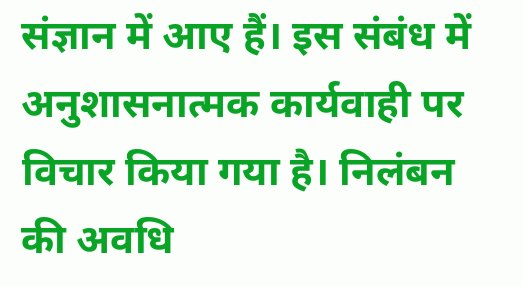संज्ञान में आए हैं। इस संबंध में अनुशासनात्मक कार्यवाही पर विचार किया गया है। निलंबन की अवधि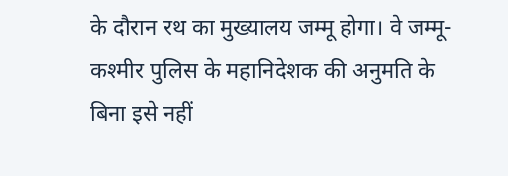के दौरान रथ का मुख्यालय जम्मू होगा। वे जम्मू-कश्मीर पुलिस के महानिदेशक की अनुमति के बिना इसे नहीं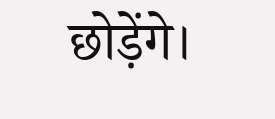छोड़ेंगे।